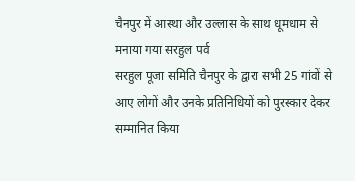चैनपुर में आस्था और उल्लास के साथ धूमधाम से मनाया गया सरहुल पर्व
सरहुल पूजा समिति चैनपुर के द्वारा सभी 25 गांवों से आए लोगों और उनके प्रतिनिधियों को पुरस्कार देकर सम्मानित किया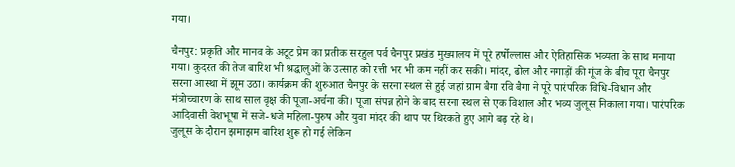गया।

चैनपुर: प्रकृति और मानव के अटूट प्रेम का प्रतीक सरहुल पर्व चैनपुर प्रखंड मुख्यालय में पूरे हर्षोल्लास और ऐतिहासिक भव्यता के साथ मनाया गया। कुदरत की तेज बारिश भी श्रद्धालुओं के उत्साह को रत्ती भर भी कम नहीं कर सकी। मांदर, ढोल और नगाड़ों की गूंज के बीच पूरा चैनपुर सरना आस्था में झूम उठा। कार्यक्रम की शुरुआत चैनपुर के सरना स्थल से हुई जहां ग्राम बैगा रवि बैगा ने पूरे पारंपरिक विधि-विधान और मंत्रोच्चारण के साथ साल वृक्ष की पूजा-अर्चना की। पूजा संपन्न होने के बाद सरना स्थल से एक विशाल और भव्य जुलूस निकाला गया। पारंपरिक आदिवासी वेशभूषा में सजे-धजे महिला-पुरुष और युवा मांदर की थाप पर थिरकते हुए आगे बढ़ रहे थे।
जुलूस के दौरान झमाझम बारिश शुरू हो गई लेकिन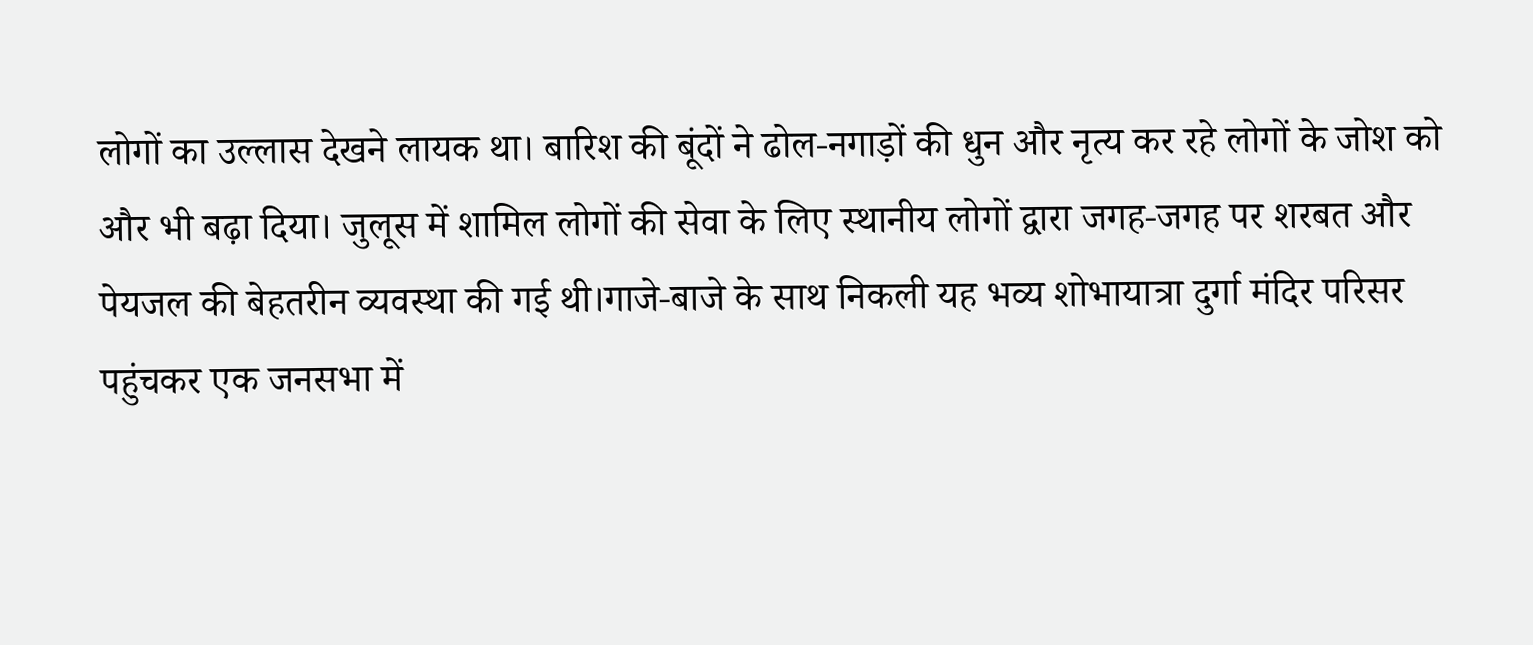लोगों का उल्लास देखने लायक था। बारिश की बूंदों ने ढोल-नगाड़ों की धुन और नृत्य कर रहे लोगों के जोश को और भी बढ़ा दिया। जुलूस में शामिल लोगों की सेवा के लिए स्थानीय लोगों द्वारा जगह-जगह पर शरबत और पेयजल की बेहतरीन व्यवस्था की गई थी।गाजे-बाजे के साथ निकली यह भव्य शोभायात्रा दुर्गा मंदिर परिसर पहुंचकर एक जनसभा में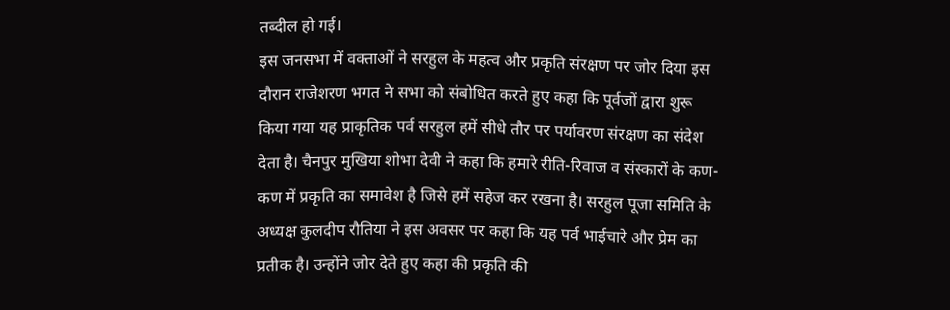तब्दील हो गई।
इस जनसभा में वक्ताओं ने सरहुल के महत्व और प्रकृति संरक्षण पर जोर दिया इस दौरान राजेशरण भगत ने सभा को संबोधित करते हुए कहा कि पूर्वजों द्वारा शुरू किया गया यह प्राकृतिक पर्व सरहुल हमें सीधे तौर पर पर्यावरण संरक्षण का संदेश देता है। चैनपुर मुखिया शोभा देवी ने कहा कि हमारे रीति-रिवाज व संस्कारों के कण-कण में प्रकृति का समावेश है जिसे हमें सहेज कर रखना है। सरहुल पूजा समिति के अध्यक्ष कुलदीप रौतिया ने इस अवसर पर कहा कि यह पर्व भाईचारे और प्रेम का प्रतीक है। उन्होंने जोर देते हुए कहा की प्रकृति की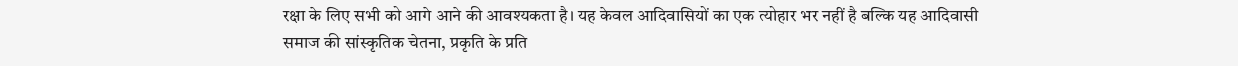रक्षा के लिए सभी को आगे आने की आवश्यकता है। यह केवल आदिवासियों का एक त्योहार भर नहीं है बल्कि यह आदिवासी समाज की सांस्कृतिक चेतना, प्रकृति के प्रति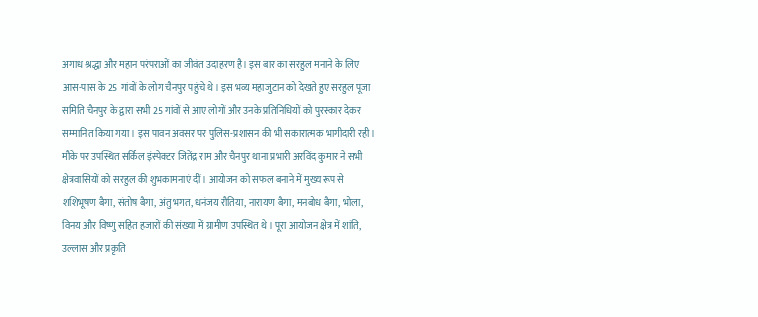अगाध श्रद्धा और महान परंपराओं का जीवंत उदाहरण है। इस बार का सरहुल मनाने के लिए आस-पास के 25 गांवों के लोग चैनपुर पहुंचे थे। इस भव्य महाजुटान को देखते हुए सरहुल पूजा समिति चैनपुर के द्वारा सभी 25 गांवों से आए लोगों और उनके प्रतिनिधियों को पुरस्कार देकर सम्मानित किया गया। इस पावन अवसर पर पुलिस-प्रशासन की भी सकारात्मक भागीदारी रही।
मौके पर उपस्थित सर्किल इंस्पेक्टर जितेंद्र राम और चैनपुर थाना प्रभारी अरविंद कुमार ने सभी क्षेत्रवासियों को सरहुल की शुभकामनाएं दीं। आयोजन को सफल बनाने में मुख्य रूप से शशिभूषण बैगा, संतोष बैगा, अंतु भगत, धनंजय रौतिया, नारायण बैगा, मनबोध बैगा, भोला, विनय और विष्णु सहित हजारों की संख्या में ग्रामीण उपस्थित थे। पूरा आयोजन क्षेत्र में शांति, उल्लास और प्रकृति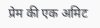प्रेम की एक अमिट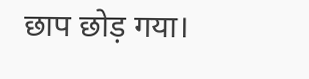छाप छोड़ गया।